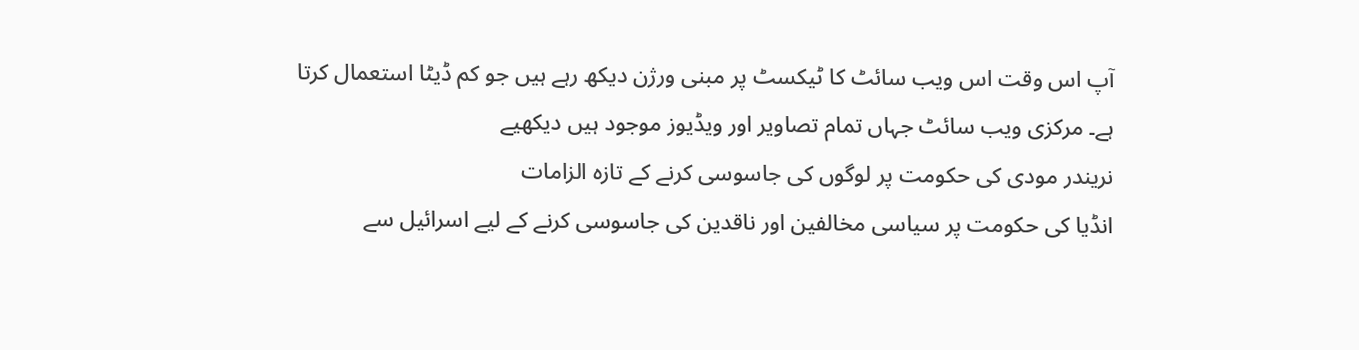آپ اس وقت اس ویب سائٹ کا ٹیکسٹ پر مبنی ورژن دیکھ رہے ہیں جو کم ڈیٹا استعمال کرتا ہے۔ مرکزی ویب سائٹ جہاں تمام تصاویر اور ویڈیوز موجود ہیں دیکھیے
نریندر مودی کی حکومت پر لوگوں کی جاسوسی کرنے کے تازہ الزامات
انڈیا کی حکومت پر سیاسی مخالفین اور ناقدین کی جاسوسی کرنے کے لیے اسرائیل سے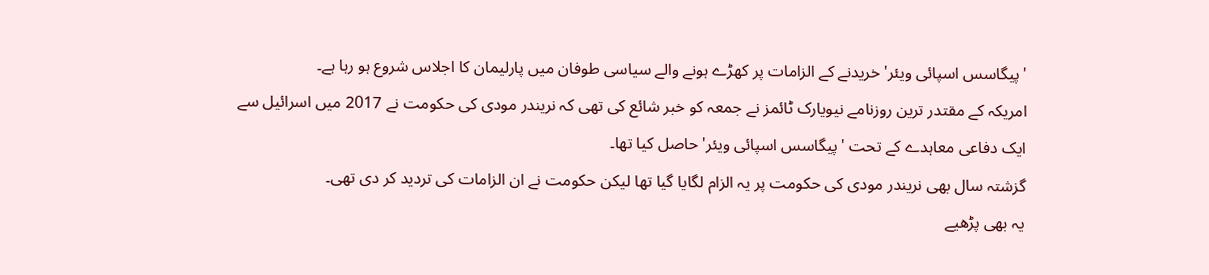'پیگاسس اسپائی ویئر' خریدنے کے الزامات پر کھڑے ہونے والے سیاسی طوفان میں پارلیمان کا اجلاس شروع ہو رہا ہے۔
امریکہ کے مقتدر ترین روزنامے نیویارک ٹائمز نے جمعہ کو خبر شائع کی تھی کہ نریندر مودی کی حکومت نے 2017 میں اسرائیل سے ایک دفاعی معاہدے کے تحت 'پیگاسس اسپائی ویئر' حاصل کیا تھا۔
گزشتہ سال بھی نریندر مودی کی حکومت پر یہ الزام لگایا گیا تھا لیکن حکومت نے ان الزامات کی تردید کر دی تھی۔
یہ بھی پڑھیے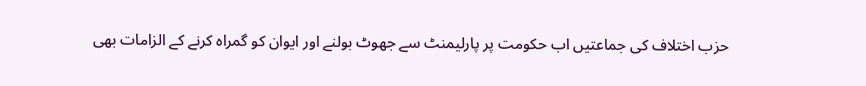حزب اختلاف کی جماعتیں اب حکومت پر پارلیمنٹ سے جھوٹ بولنے اور ایوان کو گمراہ کرنے کے الزامات بھی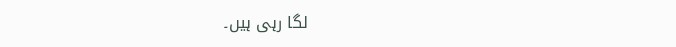لگا رہی ہیں۔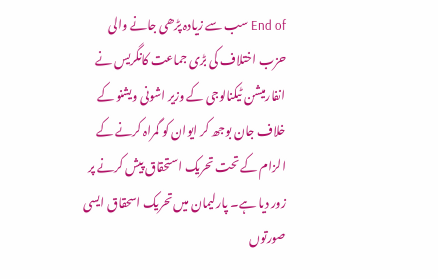End of سب سے زیادہ پڑھی جانے والی
حزب اختلاف کی بڑی جماعت کانگریس نے انفارمیشن ٹیکنالوجی کے وزیر اشونی ویشنو کے خلاف جان بوجھ کر ایوان کو گمراہ کرنے کے الزام کے تحت تحریک استحقاق پیش کرنے پر زور دیا ہے۔ پارلیمان میں تحریک اسحقاق ایسی صورتوں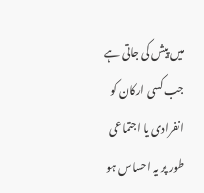میں پیش کی جاتی ہے جب کسی ارکان کو انفرادی یا اجتماعی طور پر یہ احساس ہو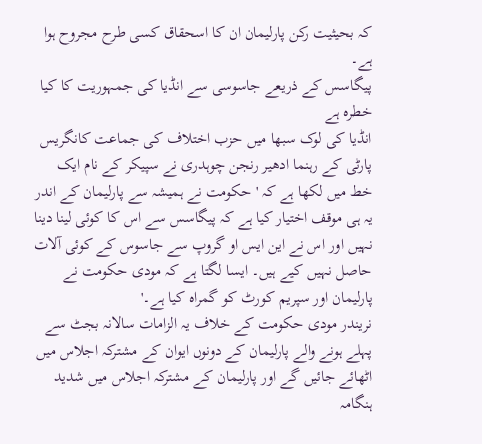کہ بحیثیت رکن پارلیمان ان کا اسحقاق کسی طرح مجروح ہوا ہے۔
پیگاسس کے ذریعے جاسوسی سے انڈیا کی جمہوریت کا کیا خطرہ ہے
انڈیا کی لوک سبھا میں حزب اختلاف کی جماعت کانگریس پارٹی کے رہنما ادھیر رنجن چوہدری نے سپیکر کے نام ایک خط میں لکھا ہے کہ 'حکومت نے ہمیشہ سے پارلیمان کے اندر یہ ہی موقف اختیار کیا ہے کہ پیگاسس سے اس کا کوئی لینا دینا نہیں اور اس نے این ایس او گروپ سے جاسوس کے کوئی آلات حاصل نہیں کیے ہیں۔ ایسا لگتا ہے کہ مودی حکومت نے پارلیمان اور سپریم کورٹ کو گمراہ کیا ہے۔'
نریندر مودی حکومت کے خلاف یہ الزامات سالانہ بجٹ سے پہلے ہونے والے پارلیمان کے دونوں ایوان کے مشترکہ اجلاس میں اٹھائے جائیں گے اور پارلیمان کے مشترکہ اجلاس میں شدید ہنگامہ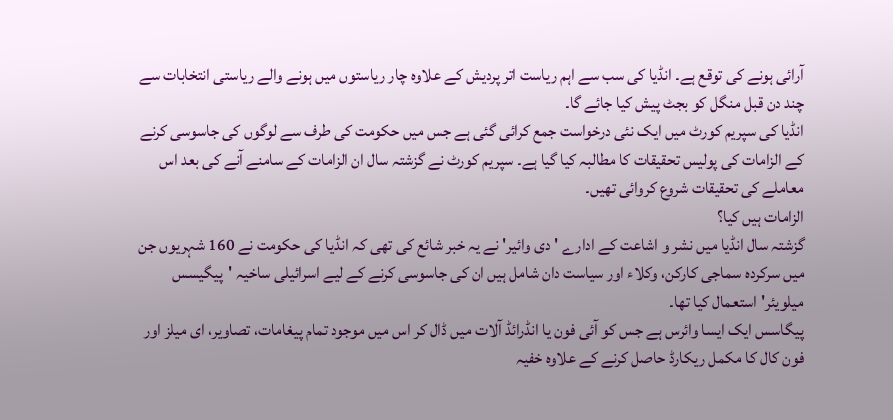آرائی ہونے کی توقع ہے۔ انڈیا کی سب سے اہم ریاست اتر پردیش کے علاوہ چار ریاستوں میں ہونے والے ریاستی انتخابات سے چند دن قبل منگل کو بجٹ پیش کیا جائے گا۔
انڈیا کی سپریم کورٹ میں ایک نئی درخواست جمع کرائی گئی ہے جس میں حکومت کی طرف سے لوگوں کی جاسوسی کرنے کے الزامات کی پولیس تحقیقات کا مطالبہ کیا گیا ہے۔ سپریم کورٹ نے گزشتہ سال ان الزامات کے سامنے آنے کی بعد اس معاملے کی تحقیقات شروع کروائی تھیں۔
الزامات ہیں کیا؟
گزشتہ سال انڈیا میں نشر و اشاعت کے ادارے 'دی وائیر' نے یہ خبر شائع کی تھی کہ انڈیا کی حکومت نے 160 شہریوں جن میں سرکردہ سماجی کارکن، وکلاء اور سیاست دان شامل ہیں ان کی جاسوسی کرنے کے لیے اسرائیلی ساخیہ 'پیگیسس میلویئر' استعمال کیا تھا۔
پیگاسس ایک ایسا وائرس ہے جس کو آئی فون یا انڈرائڈ آلات میں ڈال کر اس میں موجود تمام پیغامات، تصاویر، ای میلز اور فون کال کا مکمل ریکارڈ حاصل کرنے کے علاوہ خفیہ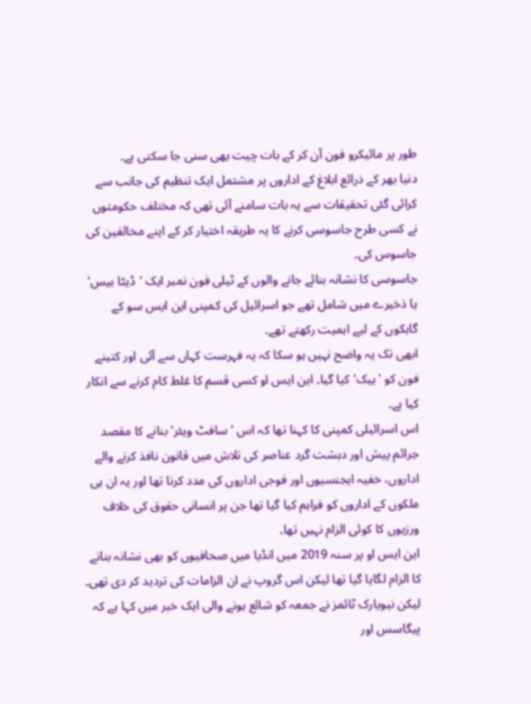طور پر مائیکرو فون آن کر کے بات چیت بھی سنی جا سکتی ہے۔
دنیا بھر کے ذرائع ابلاغ کے اداروں پر مشتمل ایک تنظیم کی جانب سے کرائی گئی تحقیقات سے یہ بات سامنے آئی تھی کہ مختلف حکومتوں نے کسی طرح جاسوسی کرنے کا یہ طریقہ اختیار کر کے اپنے مخالفین کی جاسوس کی۔
جاسوسی کا نشانہ بنائے جانے والوں کے ٹیلی فون نمبر ایک 'ڈیٹا بیس' یا ذخیرے میں شامل تھے جو اسرائیل کی کمپنی این ایس سو کے گاہکوں کے لیے اہمیت رکھتے تھے۔
ابھی تک یہ واضح نہیں ہو سکا کہ یہ فہرست کہاں سے آئی اور کتینے فون کو 'ہیک' کیا گیا۔ این ایس او کسی قسم کا غلط کام کرنے سے انکار کیا ہے۔
اس اسرائیلی کمپنی کا کہنا تھا کہ اس 'سافٹ ویئر' بنانے کا مقصد جرائم پیش اور دہشت گرد عناصر کی تلاش میں قانون نافذ کرنے والے اداروں، خفیہ ایجنسیوں اور فوجی اداروں کی مدد کرنا تھا اور یہ ان ہی ملکوں کے اداروں کو فراہم کیا گیا تھا جن پر انسانی حقوق کی خلاف ورزیوں کا کوئی الزام نہیں تھا۔
این ایس او پر سنہ 2019 میں انڈیا میں صحافیوں کو بھی نشانہ بنانے کا الزام لگایا گیا تھا لیکن اس گروپ نے ان الزامات کی تردید کر دی تھی۔
لیکن نیویارک ٹائمز نے جمعہ کو شائع ہونے والی ایک خبر میں کہا ہے کہ پیگاسس اور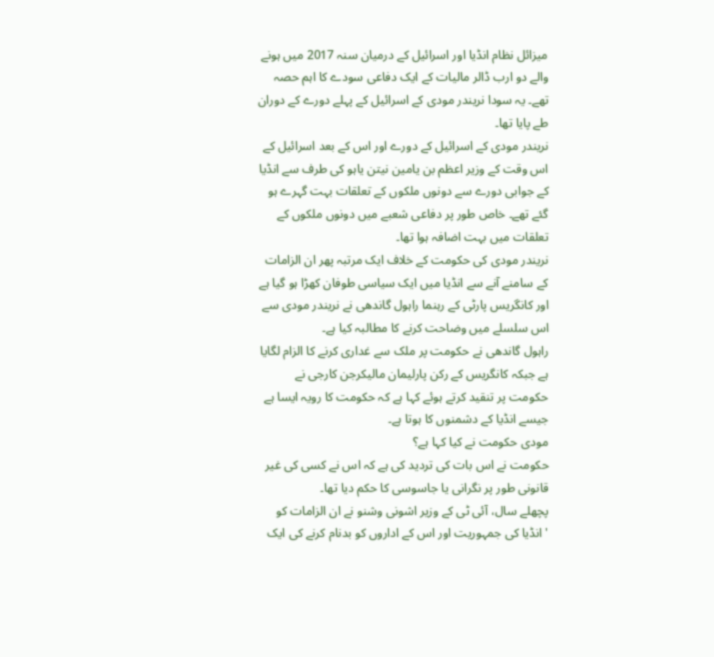میزائل نظام انڈیا اور اسرائیل کے درمیان سنہ 2017 میں ہونے والے دو ارب ڈالر مالیات کے ایک دفاعی سودے کا اہم حصہ تھے۔ یہ سودا نریندر مودی کے اسرائیل کے پہلے دورے کے دوران طے پایا تھا۔
نریندر مودی کے اسرائیل کے دورے اور اس کے بعد اسرائیل کے اس وقت کے وزیر اعظم بن یامین نیتن یاہو کی طرف سے انڈیا کے جوابی دورے سے دونوں ملکوں کے تعلقات بہت گہرے ہو گئے تھے۔ خاص طور پر دفاعی شعبے میں دونوں ملکوں کے تعلقات میں بہت اضافہ ہوا تھا۔
نریندر مودی کی حکومت کے خلاف ایک مرتبہ پھر ان الزامات کے سامنے آنے سے انڈیا میں ایک سیاسی طوفان کھڑا ہو گیا ہے اور کانگریس پارٹی کے رہنما راہول گاندھی نے نریندر مودی سے اس سلسلے میں وضاحت کرنے کا مطالبہ کیا ہے۔
راہول گاندھی نے حکومت پر ملک سے غداری کرنے کا الزام لگایا ہے جبکہ کانگریس کے رکن پارلیمان مالیکرجن کارجی نے حکومت پر تنقید کرتے ہوئے کہا ہے کہ حکومت کا رویہ ایسا ہے جیسے انڈیا کے دشمنوں کا ہوتا ہے۔
مودی حکومت نے کیا کہا ہے؟
حکومت نے اس بات کی تردید کی ہے کہ اس نے کسی کی غیر قانونی طور پر نگرانی یا جاسوسی کا حکم دیا تھا۔
پچھلے سال، آئی ٹی کے وزیر اشونی وشنو نے ان الزامات کو 'انڈیا کی جمہوریت اور اس کے اداروں کو بدنام کرنے کی ایک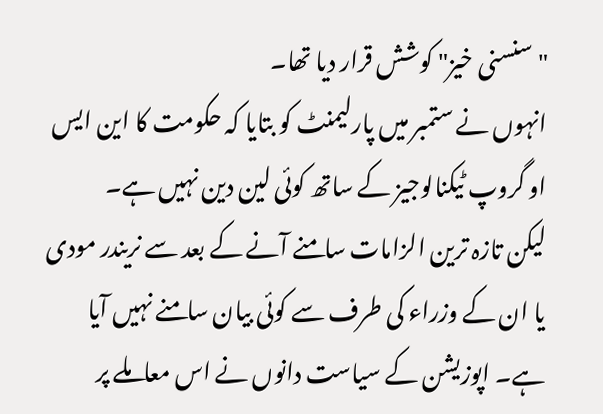"سنسنی خیز" کوشش قرار دیا تھا۔
انہوں نے ستمبر میں پارلیمنٹ کو بتایا کہ حکومت کا این ایس او گروپ ٹیکنالوجیز کے ساتھ کوئی لین دین نہیں ہے۔
لیکن تازہ ترین الزامات سامنے آنے کے بعد سے نریندر مودی یا ان کے وزراء کی طرف سے کوئی بیان سامنے نہیں آیا ہے۔ اپوزیشن کے سیاست دانوں نے اس معاملے پر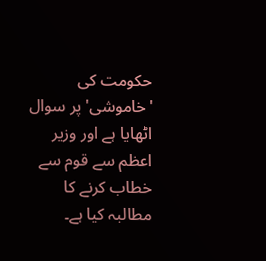حکومت کی 'خاموشی' پر سوال اٹھایا ہے اور وزیر اعظم سے قوم سے خطاب کرنے کا مطالبہ کیا ہے۔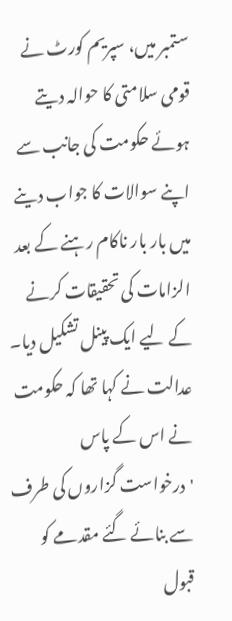ستمبر میں، سپریم کورٹ نے قومی سلامتی کا حوالہ دیتے ہوئے حکومت کی جانب سے اپنے سوالات کا جواب دینے میں بار بار ناکام رہنے کے بعد الزامات کی تحقیقات کرنے کے لیے ایک پینل تشکیل دیا۔ عدالت نے کہا تھا کہ حکومت نے اس کے پاس 'درخواست گزاروں کی طرف سے بنائے گئے مقدمے کو قبول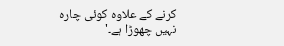کرنے کے علاوہ کوئی چارہ نہیں چھوڑا ہے۔'